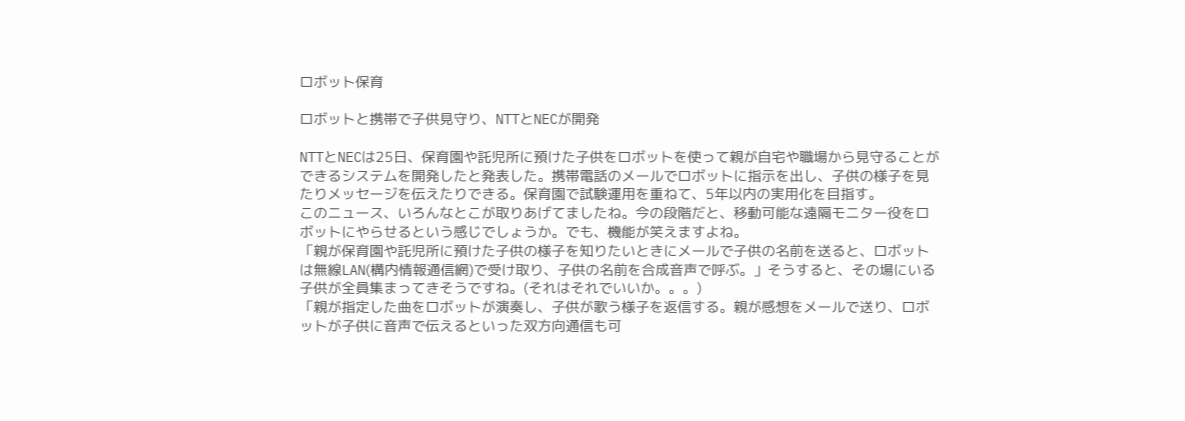ロボット保育

ロボットと携帯で子供見守り、NTTとNECが開発

NTTとNECは25日、保育園や託児所に預けた子供をロボットを使って親が自宅や職場から見守ることができるシステムを開発したと発表した。携帯電話のメールでロボットに指示を出し、子供の様子を見たりメッセージを伝えたりできる。保育園で試験運用を重ねて、5年以内の実用化を目指す。
このニュース、いろんなとこが取りあげてましたね。今の段階だと、移動可能な遠隔モニター役をロボットにやらせるという感じでしょうか。でも、機能が笑えますよね。
「親が保育園や託児所に預けた子供の様子を知りたいときにメールで子供の名前を送ると、ロボットは無線LAN(構内情報通信網)で受け取り、子供の名前を合成音声で呼ぶ。」そうすると、その場にいる子供が全員集まってきそうですね。(それはそれでいいか。。。)
「親が指定した曲をロボットが演奏し、子供が歌う様子を返信する。親が感想をメールで送り、ロボットが子供に音声で伝えるといった双方向通信も可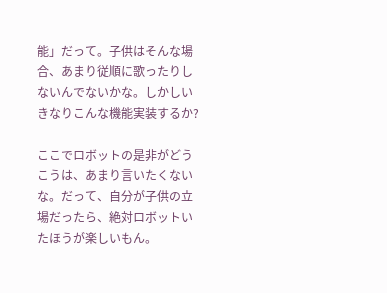能」だって。子供はそんな場合、あまり従順に歌ったりしないんでないかな。しかしいきなりこんな機能実装するか?

ここでロボットの是非がどうこうは、あまり言いたくないな。だって、自分が子供の立場だったら、絶対ロボットいたほうが楽しいもん。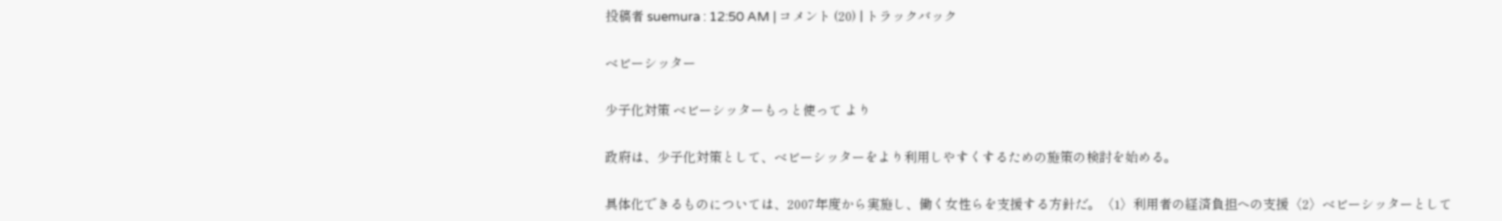投稿者 suemura : 12:50 AM | コメント (20) | トラックバック

ベビーシッター

少子化対策 ベビーシッターもっと使って より

政府は、少子化対策として、ベビーシッターをより利用しやすくするための施策の検討を始める。

具体化できるものについては、2007年度から実施し、働く女性らを支援する方針だ。〈1〉利用者の経済負担への支援〈2〉ベビーシッターとして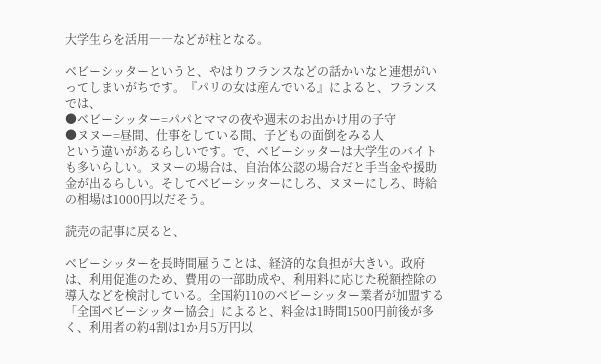大学生らを活用――などが柱となる。

ベビーシッターというと、やはりフランスなどの話かいなと連想がいってしまいがちです。『パリの女は産んでいる』によると、フランスでは、
●ベビーシッター=パパとママの夜や週末のお出かけ用の子守
●ヌヌー=昼間、仕事をしている間、子どもの面倒をみる人
という違いがあるらしいです。で、ベビーシッターは大学生のバイトも多いらしい。ヌヌーの場合は、自治体公認の場合だと手当金や援助金が出るらしい。そしてベビーシッターにしろ、ヌヌーにしろ、時給の相場は1000円以だそう。

読売の記事に戻ると、

ベビーシッターを長時間雇うことは、経済的な負担が大きい。政府は、利用促進のため、費用の一部助成や、利用料に応じた税額控除の導入などを検討している。全国約110のベビーシッター業者が加盟する「全国ベビーシッター協会」によると、料金は1時間1500円前後が多く、利用者の約4割は1か月5万円以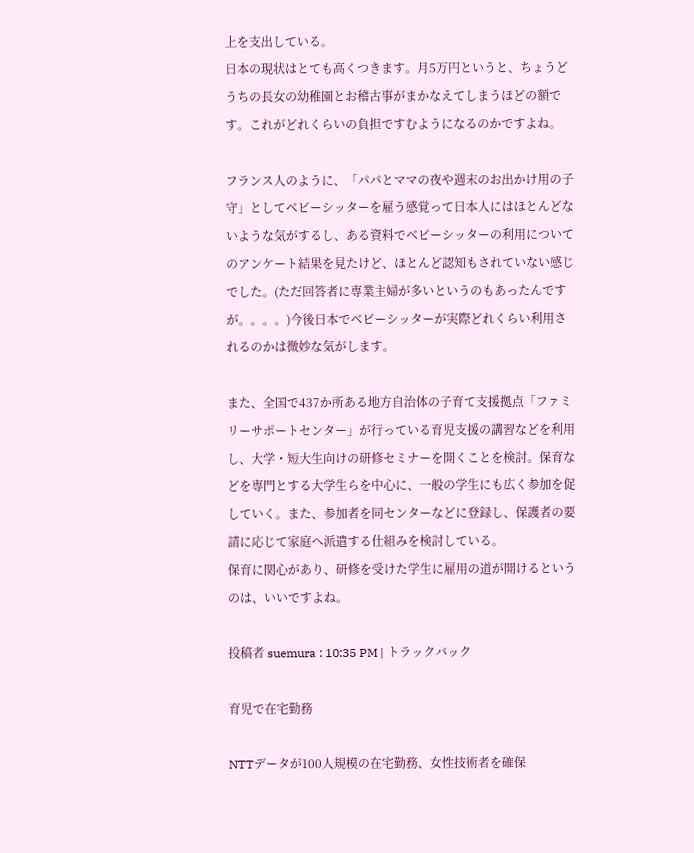上を支出している。
日本の現状はとても高くつきます。月5万円というと、ちょうどうちの長女の幼稚園とお稽古事がまかなえてしまうほどの額です。これがどれくらいの負担ですむようになるのかですよね。

フランス人のように、「パパとママの夜や週末のお出かけ用の子守」としてベビーシッターを雇う感覚って日本人にはほとんどないような気がするし、ある資料でベビーシッターの利用についてのアンケート結果を見たけど、ほとんど認知もされていない感じでした。(ただ回答者に専業主婦が多いというのもあったんですが。。。。)今後日本でベビーシッターが実際どれくらい利用されるのかは微妙な気がします。

また、全国で437か所ある地方自治体の子育て支援拠点「ファミリーサポートセンター」が行っている育児支援の講習などを利用し、大学・短大生向けの研修セミナーを開くことを検討。保育などを専門とする大学生らを中心に、一般の学生にも広く参加を促していく。また、参加者を同センターなどに登録し、保護者の要請に応じて家庭へ派遣する仕組みを検討している。
保育に関心があり、研修を受けた学生に雇用の道が開けるというのは、いいですよね。

投稿者 suemura : 10:35 PM | トラックバック

育児で在宅勤務

NTTデータが100人規模の在宅勤務、女性技術者を確保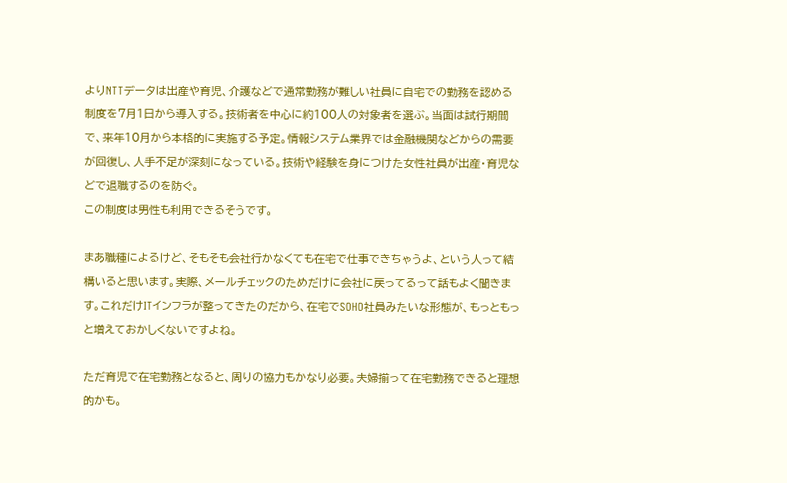よりNTTデータは出産や育児、介護などで通常勤務が難しい社員に自宅での勤務を認める制度を7月1日から導入する。技術者を中心に約100人の対象者を選ぶ。当面は試行期間で、来年10月から本格的に実施する予定。情報システム業界では金融機関などからの需要が回復し、人手不足が深刻になっている。技術や経験を身につけた女性社員が出産・育児などで退職するのを防ぐ。
この制度は男性も利用できるそうです。

まあ職種によるけど、そもそも会社行かなくても在宅で仕事できちゃうよ、という人って結構いると思います。実際、メールチェックのためだけに会社に戻ってるって話もよく聞きます。これだけITインフラが整ってきたのだから、在宅でSOHO社員みたいな形態が、もっともっと増えておかしくないですよね。

ただ育児で在宅勤務となると、周りの協力もかなり必要。夫婦揃って在宅勤務できると理想的かも。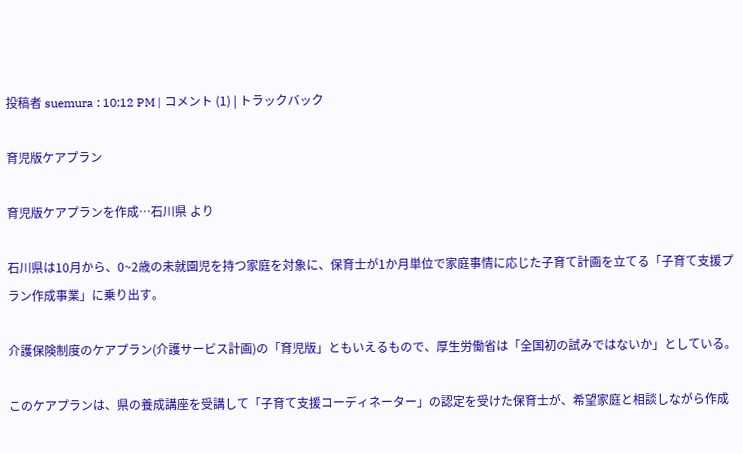投稿者 suemura : 10:12 PM | コメント (1) | トラックバック

育児版ケアプラン

育児版ケアプランを作成…石川県 より

石川県は10月から、0~2歳の未就園児を持つ家庭を対象に、保育士が1か月単位で家庭事情に応じた子育て計画を立てる「子育て支援プラン作成事業」に乗り出す。

介護保険制度のケアプラン(介護サービス計画)の「育児版」ともいえるもので、厚生労働省は「全国初の試みではないか」としている。

このケアプランは、県の養成講座を受講して「子育て支援コーディネーター」の認定を受けた保育士が、希望家庭と相談しながら作成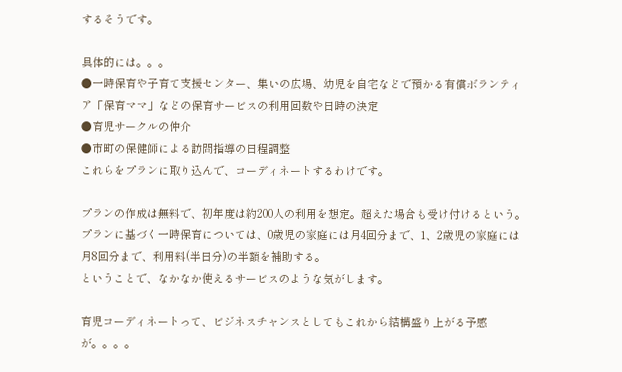するそうです。

具体的には。。。
●一時保育や子育て支援センター、集いの広場、幼児を自宅などで預かる有償ボランティア「保育ママ」などの保育サービスの利用回数や日時の決定
●育児サークルの仲介
●市町の保健師による訪問指導の日程調整
これらをプランに取り込んで、コーディネートするわけです。

プランの作成は無料で、初年度は約200人の利用を想定。超えた場合も受け付けるという。プランに基づく一時保育については、0歳児の家庭には月4回分まで、1、2歳児の家庭には月8回分まで、利用料(半日分)の半額を補助する。
ということで、なかなか使えるサービスのような気がします。

育児コーディネートって、ビジネスチャンスとしてもこれから結構盛り上がる予感が。。。。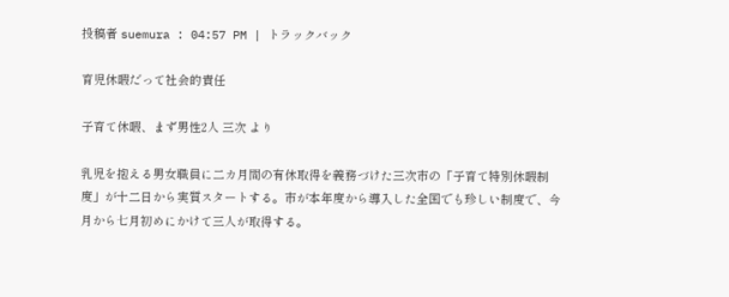投稿者 suemura : 04:57 PM | トラックバック

育児休暇だって社会的責任

子育て休暇、まず男性2人 三次 より

乳児を抱える男女職員に二カ月間の有休取得を義務づけた三次市の「子育て特別休暇制度」が十二日から実質スタートする。市が本年度から導入した全国でも珍しい制度で、今月から七月初めにかけて三人が取得する。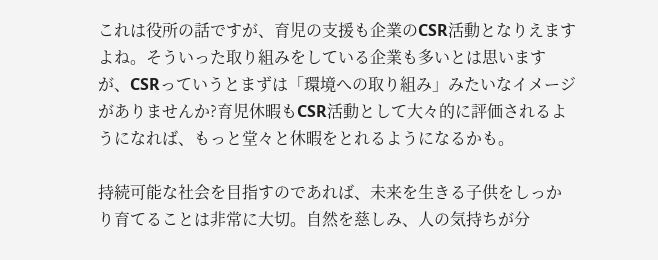これは役所の話ですが、育児の支援も企業のCSR活動となりえますよね。そういった取り組みをしている企業も多いとは思いますが、CSRっていうとまずは「環境への取り組み」みたいなイメージがありませんか?育児休暇もCSR活動として大々的に評価されるようになれば、もっと堂々と休暇をとれるようになるかも。

持続可能な社会を目指すのであれば、未来を生きる子供をしっかり育てることは非常に大切。自然を慈しみ、人の気持ちが分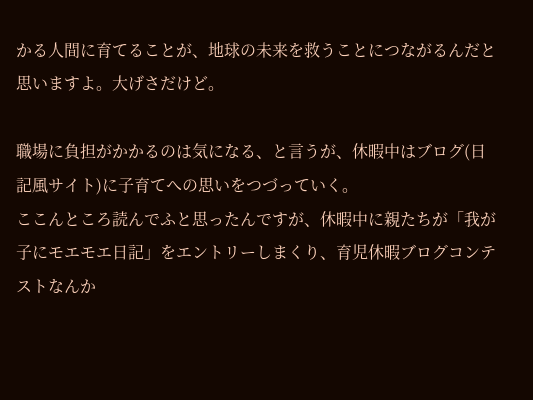かる人間に育てることが、地球の未来を救うことにつながるんだと思いますよ。大げさだけど。

職場に負担がかかるのは気になる、と言うが、休暇中はブログ(日記風サイト)に子育てへの思いをつづっていく。
ここんところ読んでふと思ったんですが、休暇中に親たちが「我が子にモエモエ日記」をエントリーしまくり、育児休暇ブログコンテストなんか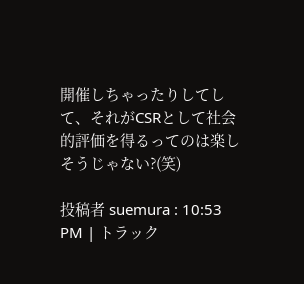開催しちゃったりしてして、それがCSRとして社会的評価を得るってのは楽しそうじゃない?(笑)

投稿者 suemura : 10:53 PM | トラック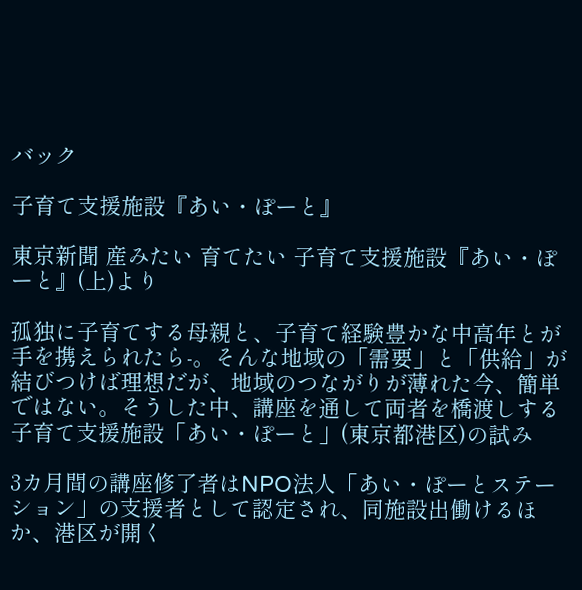バック

子育て支援施設『あい・ぽーと』

東京新聞 産みたい 育てたい 子育て支援施設『あい・ぽーと』(上)より

孤独に子育てする母親と、子育て経験豊かな中高年とが手を携えられたら-。そんな地域の「需要」と「供給」が結びつけば理想だが、地域のつながりが薄れた今、簡単ではない。そうした中、講座を通して両者を橋渡しする子育て支援施設「あい・ぽーと」(東京都港区)の試み

3カ月間の講座修了者はNPO法人「あい・ぽーとステーション」の支援者として認定され、同施設出働けるほか、港区が開く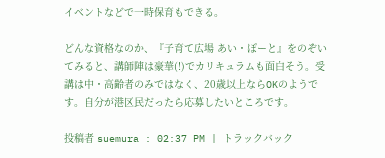イベントなどで一時保育もできる。

どんな資格なのか、『子育て広場 あい・ぽーと』をのぞいてみると、講師陣は豪華(!)でカリキュラムも面白そう。受講は中・高齢者のみではなく、20歳以上ならOKのようです。自分が港区民だったら応募したいところです。

投稿者 suemura : 02:37 PM | トラックバック